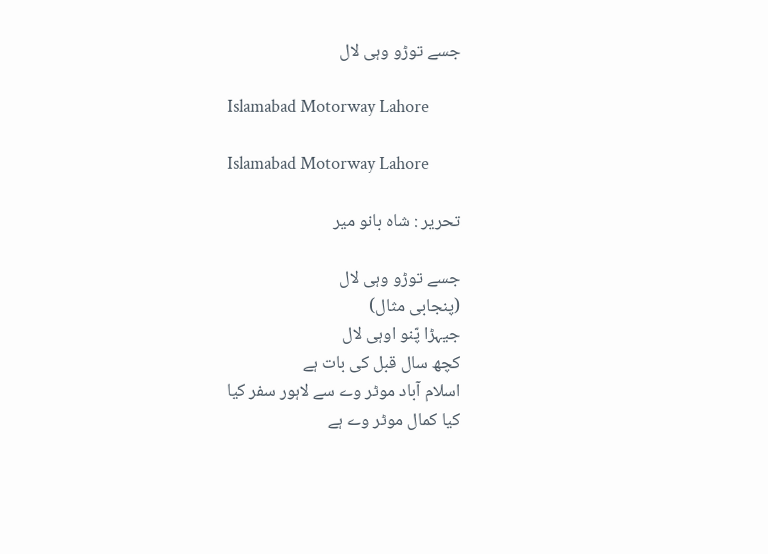جسے توڑو وہی لال

Islamabad Motorway Lahore

Islamabad Motorway Lahore

تحریر : شاہ بانو میر

جسے توڑو وہی لال
(پنجابی مثال)
جیہڑا پّنو اوہی لال
کچھ سال قبل کی بات ہے
اسلام آباد موٹر وے سے لاہور سفر کیا
کیا کمال موٹر وے ہے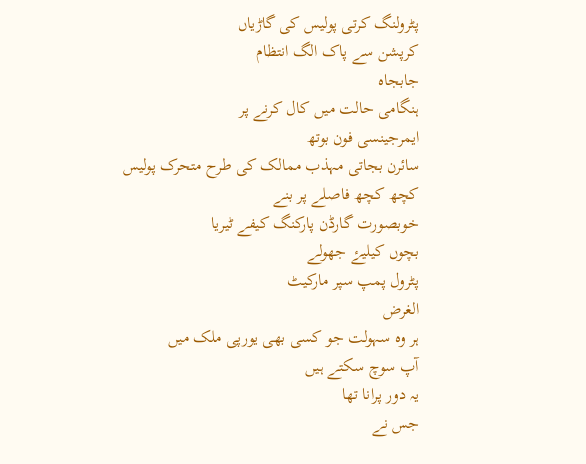پٹرولنگ کرتی پولیس کی گاڑیاں
کرپشن سے پاک الگ انتظام
جابجاہ
ہنگامی حالت میں کال کرنے پر
ایمرجینسی فون بوتھ
سائرن بجاتی مہذب ممالک کی طرح متحرک پولیس
کچھ کچھ فاصلے پر بنے
خوبصورت گارڈن پارکنگ کیفے ٹیریا
بچوں کیلیۓ جھولے
پٹرول پمپ سپر مارکیٹ
الغرض
ہر وہ سہولت جو کسی بھی یورپی ملک میں
آپ سوچ سکتے ہیں
یہ دور پرانا تھا
جس نے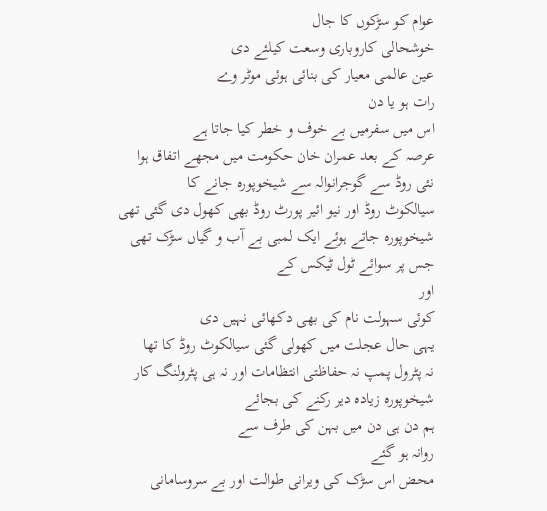عوام کو سڑکوں کا جال
خوشحالی کاروباری وسعت کیلئے دی
عین عالمی معیار کی بنائی ہوئی موٹر وے
رات ہو یا دن
اس میں سفرمیں بے خوف و خطر کیا جاتا ہے
عرصہ کے بعد عمران خان حکومت میں مجھے اتفاق ہوا
نئی روڈ سے گوجرانوالہ سے شیخوپورہ جانے کا
سیالکوٹ روڈ اور نیو ائیر پورٹ روڈ بھی کھول دی گئی تھی
شیخوپورہ جاتے ہوئے ایک لمبی بے آب و گیاں سڑک تھی
جس پر سوائے ٹول ٹیکس کے
اور
کوئی سہولت نام کی بھی دکھائی نہیں دی
یہی حال عجلت میں کھولی گئی سیالکوٹ روڈ کا تھا
نہ پٹرول پمپ نہ حفاظتی انتظامات اور نہ ہی پٹرولنگ کار
شیخوپورہ زیادہ دیر رکنے کی بجائے
ہم دن ہی دن میں بہن کی طرف سے
روانہ ہو گئے
محض اس سڑک کی ویرانی طوالت اور بے سروسامانی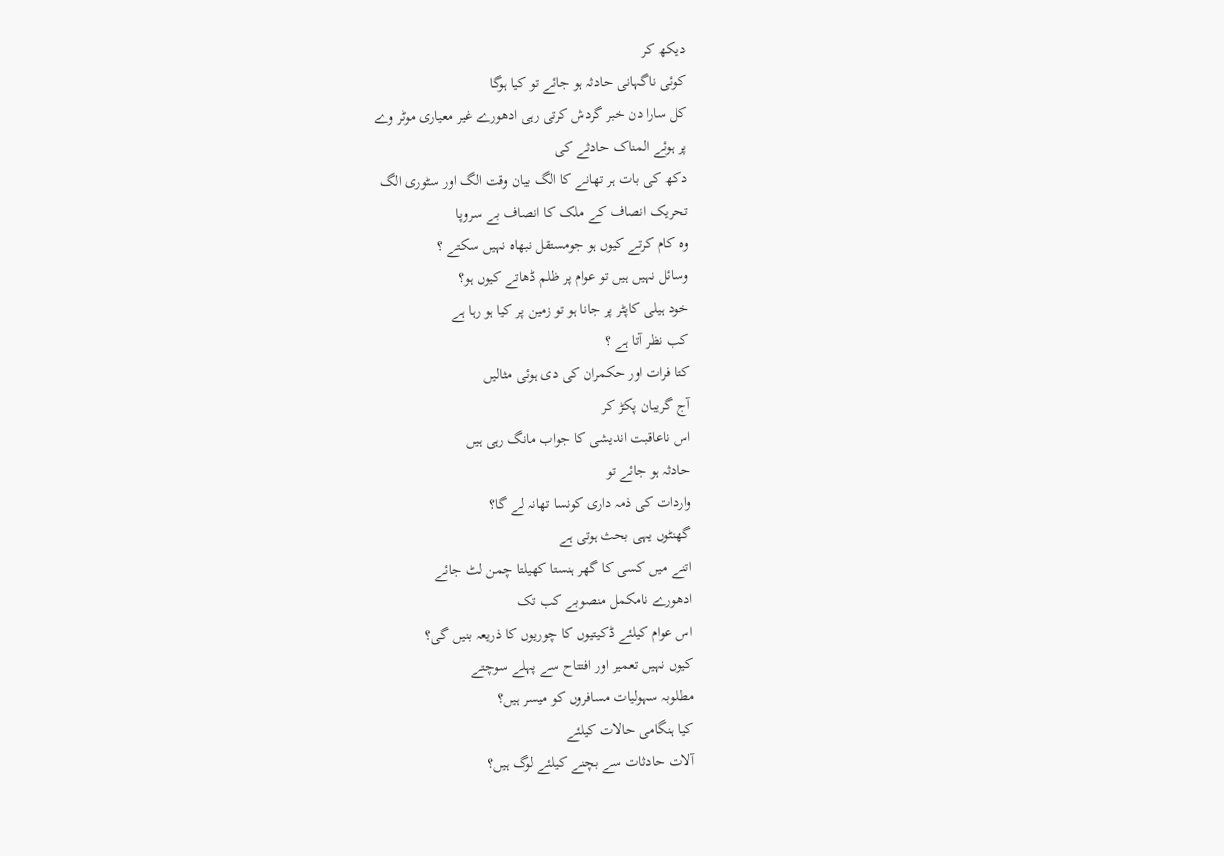دیکھ کر
کوئی ناگہانی حادثہ ہو جائے تو کیا ہوگا
کل سارا دن خبر گردش کرتی رہی ادھورے غیر معیاری موٹر وے
پر ہوئے المناک حادثے کی
دکھ کی بات ہر تھانے کا الگ بیان وقت الگ اور سٹوری الگ
تحریک انصاف کے ملک کا انصاف بے سروپا
وہ کام کرتے کیوں ہو جومستقل نبھاہ نہیں سکتے ؟
وسائل نہیں ہیں تو عوام پر ظلم ڈھاتے کیوں ہو؟
خود ہیلی کاپٹر پر جانا ہو تو زمین پر کیا ہو رہا ہے
کب نظر آتا ہے ؟
کتا فرات اور حکمران کی دی ہوئی مثالیں
آج گریبان پکڑ کر
اس ناعاقبت اندیشی کا جواب مانگ رہی ہیں
حادثہ ہو جائے تو
واردات کی ذمہ داری کونسا تھانہ لے گا؟
گھنٹوں یہی بحث ہوتی ہے
اتنے میں کسی کا گھر ہنستا کھیلتا چمن لٹ جائے
ادھورے نامکمل منصوبے کب تک
اس عوام کیلئے ڈکیتیوں کا چوریوں کا ذریعہ بنیں گی؟
کیوں نہیں تعمیر اور افتتاح سے پہلے سوچتے
مطلوبہ سہولیات مسافروں کو میسر ہیں؟
کیا ہنگامی حالات کیلئے
آلات حادثات سے بچنے کیلئے لوگ ہیں؟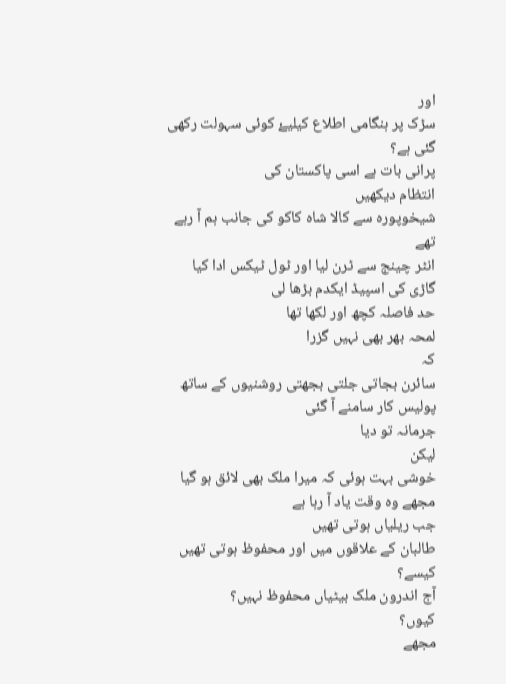اور
سڑک پر ہنگامی اطلاع کیلیۓ کوئی سہولت رکھی گئی ہے؟
پرانی بات ہے اسی پاکستان کی
انتظام دیکھیں
شیخوپورہ سے کالا شاہ کاکو کی جانب ہم آ رہے تھے
انٹر چینج سے ٹرن لیا اور ٹول ٹیکس ادا کیا
گاڑی کی اسپیڈ ایکدم بڑھا لی
حد فاصلہ کچھ اور لکھا تھا
لمحہ بھر بھی نہیں گزرا
کہ
سائرن بجاتی جلتی بجھتی روشنیوں کے ساتھ
پولیس کار سامنے آ گئی
جرمانہ تو دیا
لیکن
خوشی بہت ہوئی کہ میرا ملک بھی لائق ہو گیا
مجھے وہ وقت یاد آ رہا ہے
جب ریلیاں ہوتی تھیں
طالبان کے علاقوں میں اور محفوظ ہوتی تھیں کیسے؟
آج اندرون ملک بیٹیاں محفوظ نہیں؟
کیوں؟
مجھے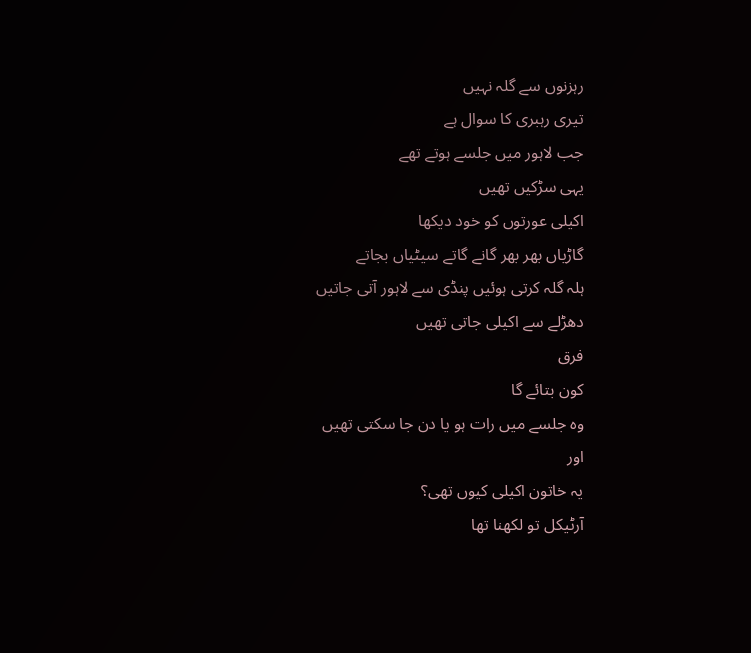رہزنوں سے گلہ نہیں
تیری رہبری کا سوال ہے
جب لاہور میں جلسے ہوتے تھے
یہی سڑکیں تھیں
اکیلی عورتوں کو خود دیکھا
گاڑیاں بھر بھر گانے گاتے سیٹیاں بجاتے
ہلہ گلہ کرتی ہوئیں پنڈی سے لاہور آتی جاتیں
دھڑلے سے اکیلی جاتی تھیں
فرق
کون بتائے گا
وہ جلسے میں رات ہو یا دن جا سکتی تھیں
اور
یہ خاتون اکیلی کیوں تھی؟
آرٹیکل تو لکھنا تھا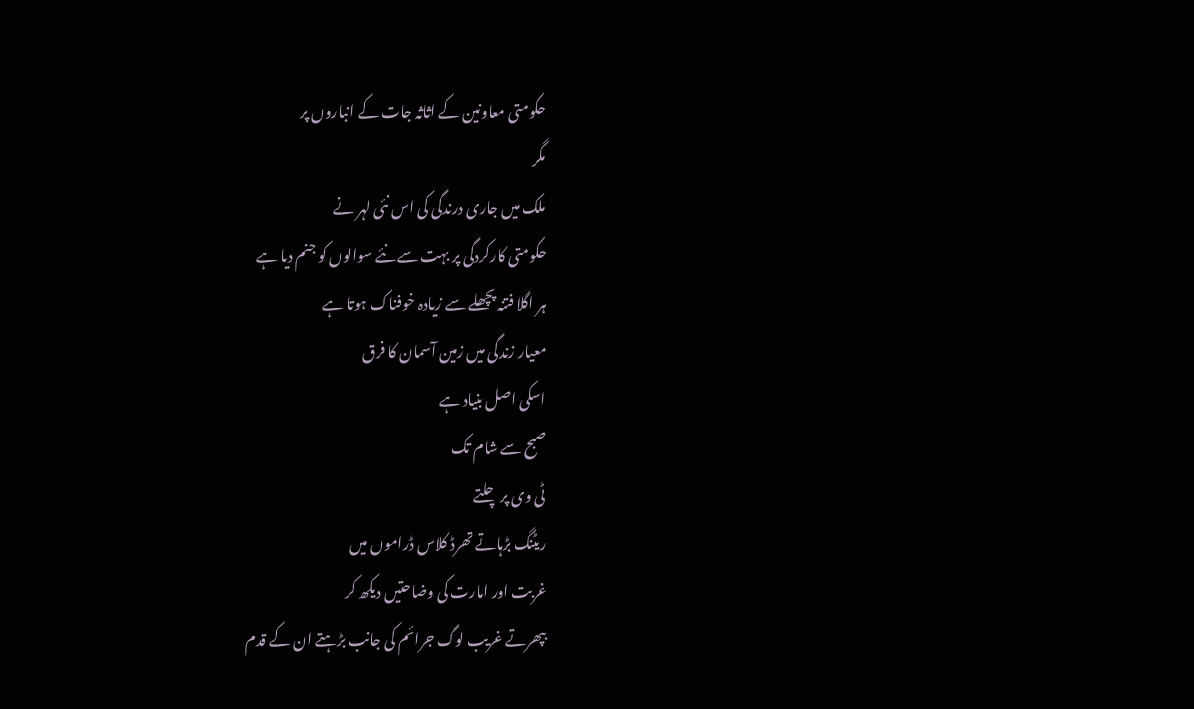حکومتی معاونین کے اثاثہ جات کے انباروں پر
مگر
ملک میں جاری درندگی کی اس نئی لہر نے
حکومتی کارکردگی پر بہت سےنئے سوالوں کو جنم دیا ہے
ہر اگلا فتنہ پچھلے سے زیادہ خوفناک ہوتا ہے
معیار زندگی میں زمین آسمان کا فرق
اسکی اصل بنیاد ہے
صبح سے شام تک
ٹی وی پر چلتے
ریٹنگ بڑہاتے تھرڈ کلاس ڈراموں میں
غربت اور امارت کی وضاحتیں دیکھ کر
بپھرتے غریب لوگ جرائم کی جانب بڑہتے ان کے قدم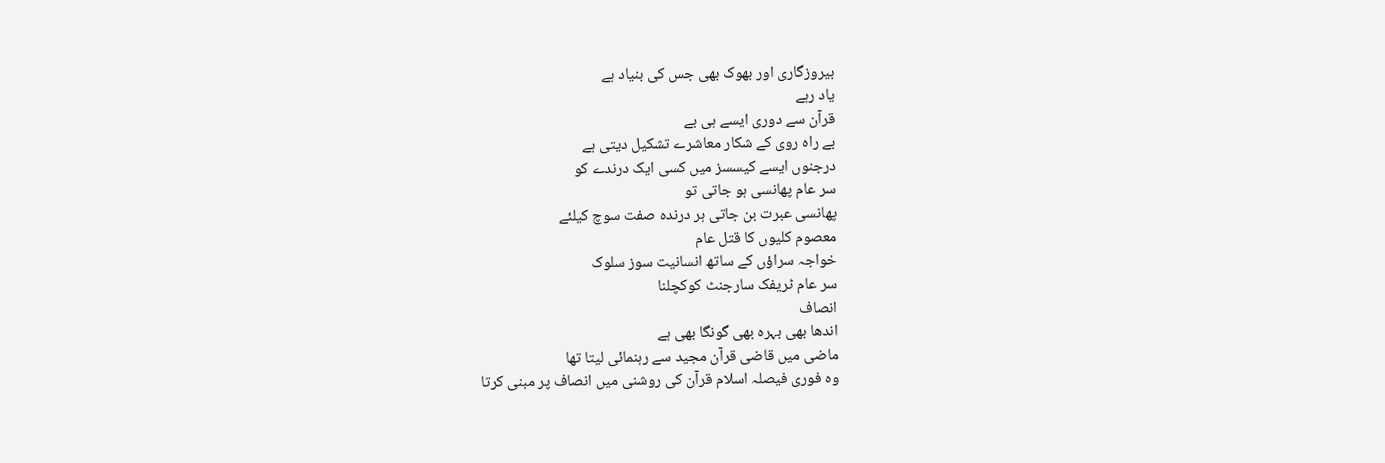بیروزگاری اور بھوک بھی جس کی بنیاد ہے
یاد رہے
قرآن سے دوری ایسے ہی بے
بے راہ روی کے شکار معاشرے تشکیل دیتی ہے
درجنوں ایسے کیسسز میں کسی ایک درندے کو
سر عام پھانسی ہو جاتی تو
پھانسی عبرت بن جاتی ہر درندہ صفت سوچ کیلئے
معصوم کلیوں کا قتل عام
خواجہ سراؤں کے ساتھ انسانیت سوز سلوک
سر عام ٹریفک سارجنٹ کوکچلنا
انصاف
اندھا بھی بہرہ بھی گونگا بھی ہے
ماضی میں قاضی قرآن مجید سے رہنمائی لیتا تھا
وہ فوری فیصلہ اسلام قرآن کی روشنی میں انصاف پر مبنی کرتا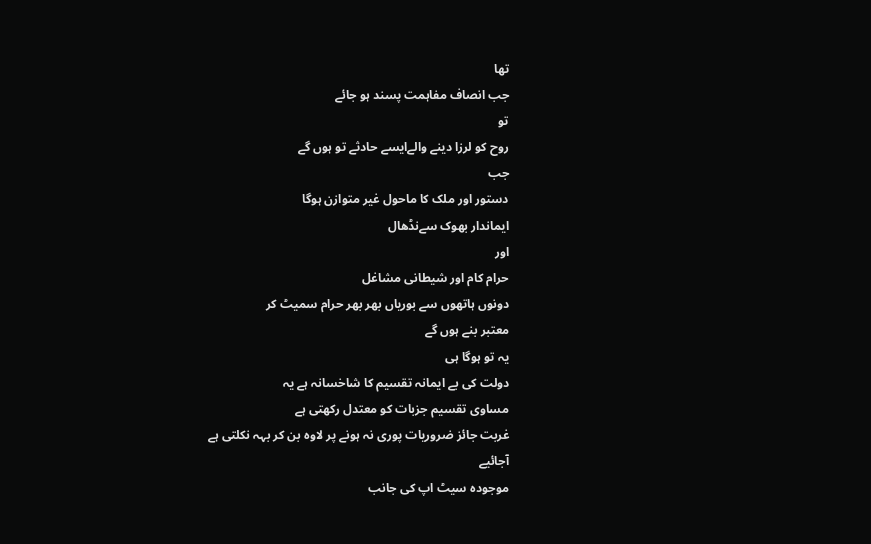تھا
جب انصاف مفاہمت پسند ہو جائے
تو
روح کو لرزا دینے والےایسے حادثے تو ہوں گے
جب
دستور اور ملک کا ماحول غیر متوازن ہوگا
ایماندار بھوک سےنڈھال
اور
حرام کام اور شیطانی مشاغل
دونوں ہاتھوں سے بوریاں بھر بھر حرام سمیٹ کر
معتبر بنے ہوں گے
یہ تو ہوگا ہی
دولت کی بے ایمانہ تقسیم کا شاخسانہ ہے یہ
مساوی تقسیم جزبات کو معتدل رکھتی ہے
غربت جائز ضروریات پوری نہ ہونے پر لاوہ بن کر بہہ نکلتی ہے
آجائیے
موجودہ سیٹ اپ کی جانب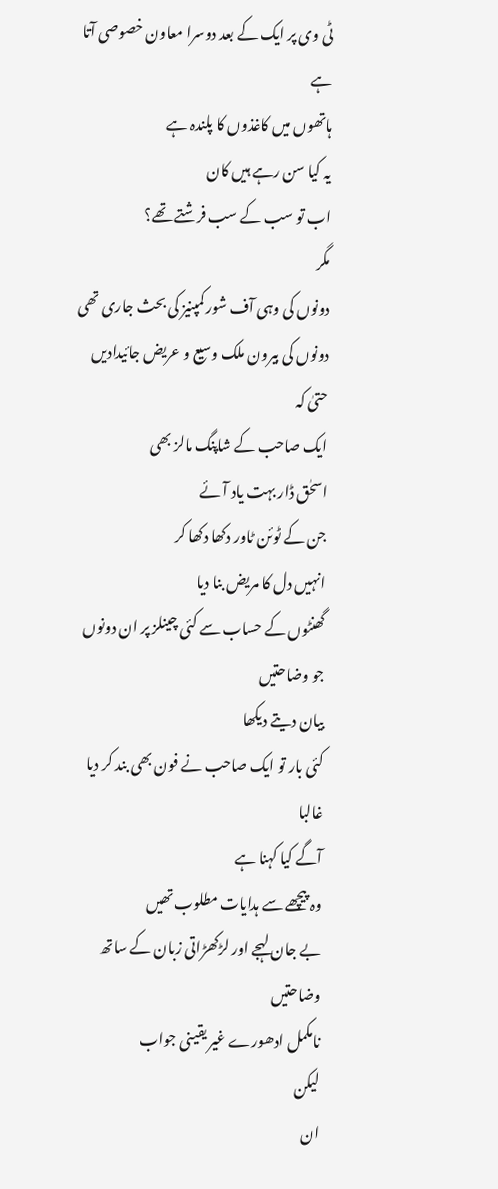ٹی وی پر ایک کے بعد دوسرا معاون خصوصی آتا ہے
ہاتھوں میں کاغذوں کا پلندہ ہے
یہ کیا سن رہے ہیں کان
اب تو سب کے سب فرشتے تھے؟
مگر
دونوں کی وہی آف شور کمپنیز کی بحث جاری تھی
دونوں کی بیرون ملک وسیع و عریض جائیدادیں
حتیٰ کہ
ایک صاحب کے شاپنگ مالز بھی
اسحٰق ڈار بہت یاد آئے
جن کے ٹوئن ٹاور دکھا دکھا کر
انہیں دل کا مریض بنا دیا
گھنٹوں کے حساب سے کئی چینلز پر ان دونوں جو وضاحتیں
بیان دیتے دیکھا
کئی بار تو ایک صاحب نے فون بھی بند کر دیا
غالبا
آگے کیا کہنا ہے
وہ پیچھے سے ہدایات مطلوب تھیں
بے جان لہجے اور لڑکھڑاتی زبان کے ساتھ
وضاحتیں
نامکمل ادھورے غیر یقینی جواب
لیکن
ان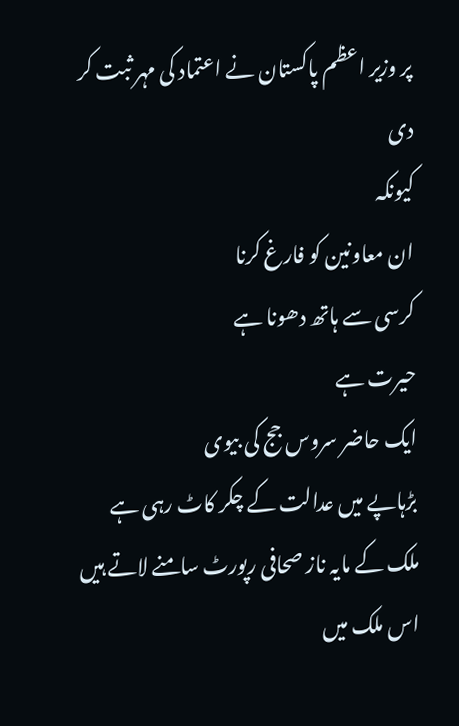پر وزیر اعظم پاکستان نے اعتماد کی مہر ثبت کر دی
کیونکہ
ان معاونین کو فارغ کرنا
کرسی سے ہاتھ دھونا ہے
حیرت ہے
ایک حاضر سروس جج کی بیوی
بڑہاپے میں عدالت کے چکر کاٹ رہی ہے
ملک کے مایہ ناز صحافی رپورٹ سامنے لاتے ہیں
اس ملک میں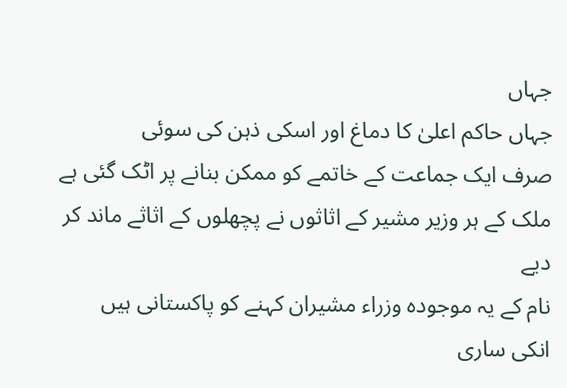جہاں
جہاں حاکم اعلیٰ کا دماغ اور اسکی ذہن کی سوئی
صرف ایک جماعت کے خاتمے کو ممکن بنانے پر اٹک گئی ہے
ملک کے ہر وزیر مشیر کے اثاثوں نے پچھلوں کے اثاثے ماند کر دیے
نام کے یہ موجودہ وزراء مشیران کہنے کو پاکستانی ہیں
انکی ساری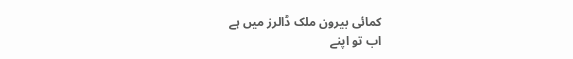کمائی بیرون ملک ڈالرز میں ہے
اب تو اپنے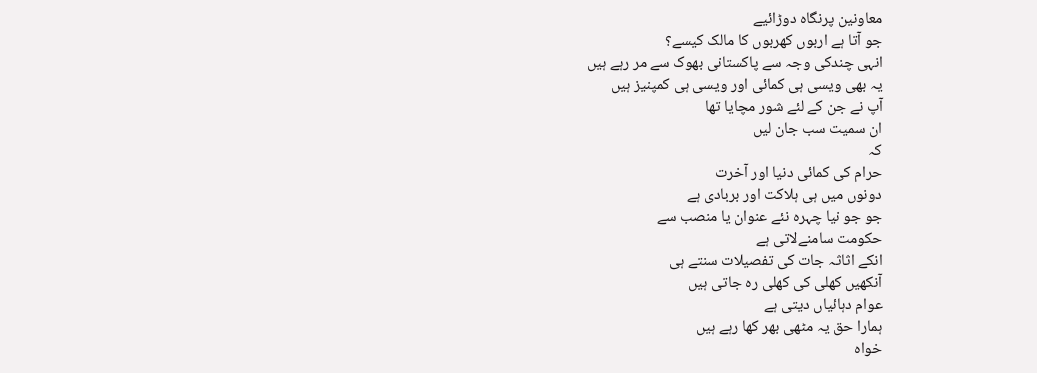معاونین پرنگاہ دوڑائیے
جو آتا ہے اربوں کھربوں کا مالک کیسے؟
انہی چندکی وجہ سے پاکستانی بھوک سے مر رہے ہیں
یہ بھی ویسی ہی کمائی اور ویسی ہی کمپنیز ہیں
آپ نے جن کے لئے شور مچایا تھا
ان سمیت سب جان لیں
کہ
حرام کی کمائی دنیا اور آخرت
دونوں میں ہی ہلاکت اور بربادی ہے
جو جو نیا چہرہ نئے عنوان یا منصب سے
حکومت سامنےلاتی ہے
انکے اثاثہ جات کی تفصیلات سنتے ہی
آنکھیں کھلی کی کھلی رہ جاتی ہیں
عوام دہائیاں دیتی ہے
ہمارا حق یہ مٹھی بھر کھا رہے ہیں
خواہ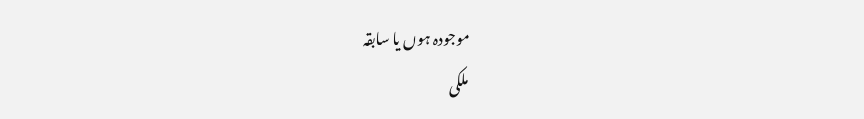موجودہ ہوں یا سابقہ
ملکی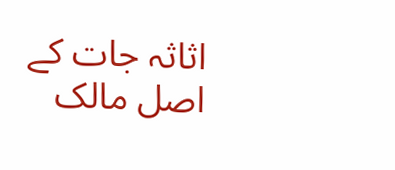اثاثہ جات کے اصل مالک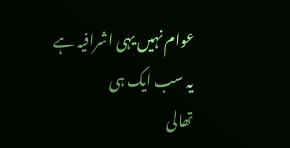عوام نہیں یہی اشرافیہ ہے
یہ سب ایک ہی
تھالی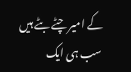کے امیر چٹے بٹے ہیں
سب ہی ایک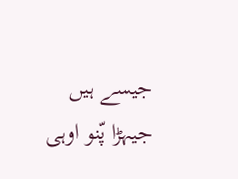جیسے ہیں
جیہڑا پّنو اوہی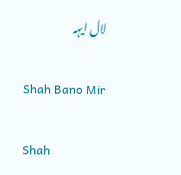لال ایہہ

Shah Bano Mir

Shah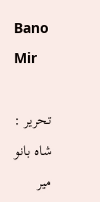Bano Mir

تحریر : شاہ بانو میر